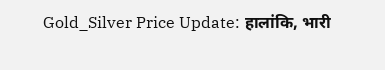Gold_Silver Price Update: हालांकि, भारी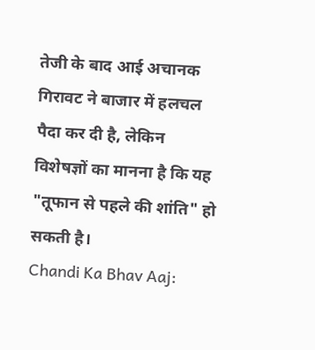तेजी के बाद आई अचानक गिरावट ने बाजार में हलचल पैदा कर दी है, लेकिन विशेषज्ञों का मानना है कि यह "तूफान से पहले की शांति" हो सकती है।
Chandi Ka Bhav Aaj: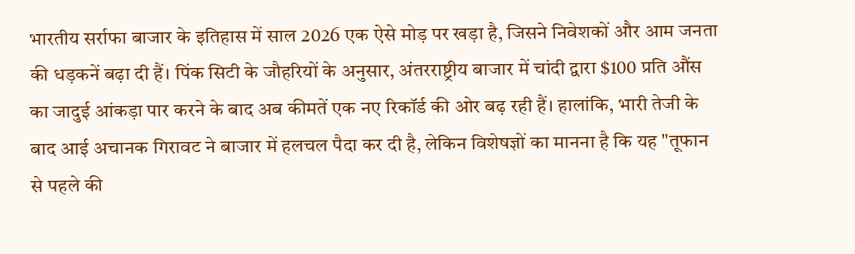भारतीय सर्राफा बाजार के इतिहास में साल 2026 एक ऐसे मोड़ पर खड़ा है, जिसने निवेशकों और आम जनता की धड़कनें बढ़ा दी हैं। पिंक सिटी के जौहरियों के अनुसार, अंतरराष्ट्रीय बाजार में चांदी द्वारा $100 प्रति औंस का जादुई आंकड़ा पार करने के बाद अब कीमतें एक नए रिकॉर्ड की ओर बढ़ रही हैं। हालांकि, भारी तेजी के बाद आई अचानक गिरावट ने बाजार में हलचल पैदा कर दी है, लेकिन विशेषज्ञों का मानना है कि यह "तूफान से पहले की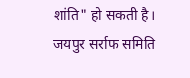शांति" हो सकती है।
जयपुर सर्राफ समिति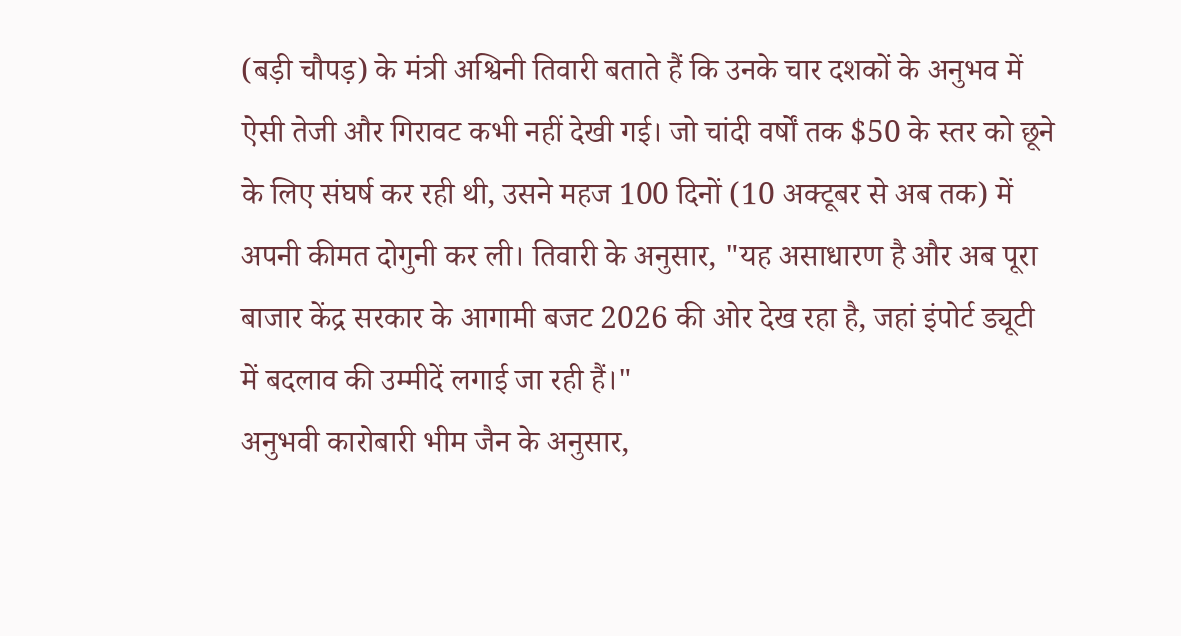(बड़ी चौपड़) के मंत्री अश्विनी तिवारी बताते हैं कि उनके चार दशकों के अनुभव में ऐसी तेजी और गिरावट कभी नहीं देखी गई। जो चांदी वर्षों तक $50 के स्तर को छूने के लिए संघर्ष कर रही थी, उसने महज 100 दिनों (10 अक्टूबर से अब तक) में अपनी कीमत दोगुनी कर ली। तिवारी के अनुसार, "यह असाधारण है और अब पूरा बाजार केंद्र सरकार के आगामी बजट 2026 की ओर देख रहा है, जहां इंपोर्ट ड्यूटी में बदलाव की उम्मीदें लगाई जा रही हैं।"
अनुभवी कारोबारी भीम जैन के अनुसार,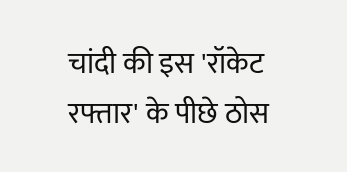चांदी की इस 'रॉकेट रफ्तार' के पीछे ठोस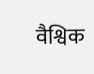वैश्विक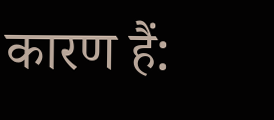कारण हैं: